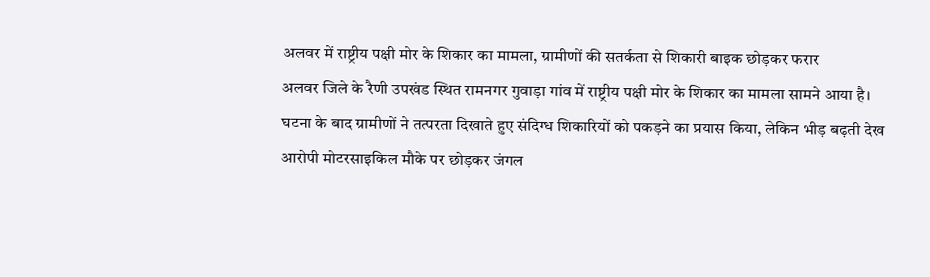अलवर में राष्ट्रीय पक्षी मोर के शिकार का मामला, ग्रामीणों की सतर्कता से शिकारी बाइक छोड़कर फरार
अलवर जिले के रैणी उपखंड स्थित रामनगर गुवाड़ा गांव में राष्ट्रीय पक्षी मोर के शिकार का मामला सामने आया है। घटना के बाद ग्रामीणों ने तत्परता दिखाते हुए संदिग्ध शिकारियों को पकड़ने का प्रयास किया, लेकिन भीड़ बढ़ती देख आरोपी मोटरसाइकिल मौके पर छोड़कर जंगल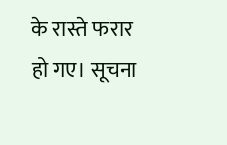के रास्ते फरार हो गए। सूचना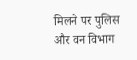मिलने पर पुलिस और वन विभाग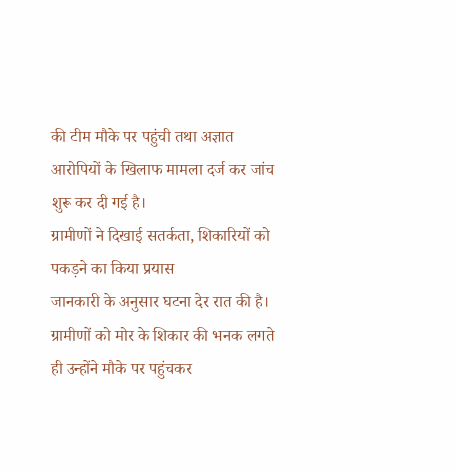की टीम मौके पर पहुंची तथा अज्ञात आरोपियों के खिलाफ मामला दर्ज कर जांच शुरू कर दी गई है।
ग्रामीणों ने दिखाई सतर्कता, शिकारियों को पकड़ने का किया प्रयास
जानकारी के अनुसार घटना देर रात की है। ग्रामीणों को मोर के शिकार की भनक लगते ही उन्होंने मौके पर पहुंचकर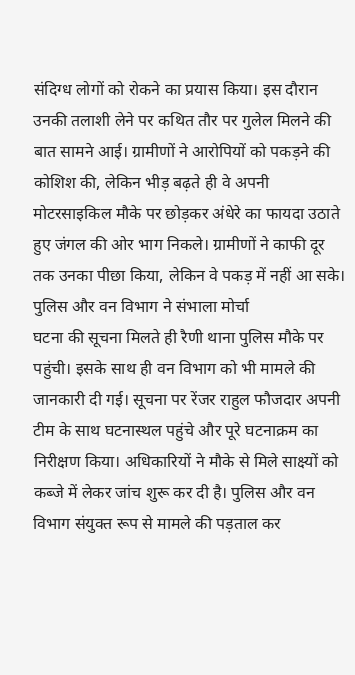संदिग्ध लोगों को रोकने का प्रयास किया। इस दौरान उनकी तलाशी लेने पर कथित तौर पर गुलेल मिलने की बात सामने आई। ग्रामीणों ने आरोपियों को पकड़ने की कोशिश की, लेकिन भीड़ बढ़ते ही वे अपनी मोटरसाइकिल मौके पर छोड़कर अंधेरे का फायदा उठाते हुए जंगल की ओर भाग निकले। ग्रामीणों ने काफी दूर तक उनका पीछा किया, लेकिन वे पकड़ में नहीं आ सके।
पुलिस और वन विभाग ने संभाला मोर्चा
घटना की सूचना मिलते ही रैणी थाना पुलिस मौके पर पहुंची। इसके साथ ही वन विभाग को भी मामले की जानकारी दी गई। सूचना पर रेंजर राहुल फौजदार अपनी टीम के साथ घटनास्थल पहुंचे और पूरे घटनाक्रम का निरीक्षण किया। अधिकारियों ने मौके से मिले साक्ष्यों को कब्जे में लेकर जांच शुरू कर दी है। पुलिस और वन विभाग संयुक्त रूप से मामले की पड़ताल कर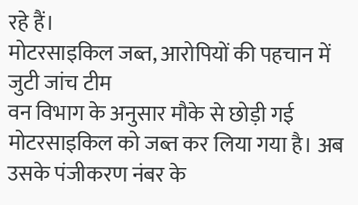रहे हैं।
मोटरसाइकिल जब्त, आरोपियों की पहचान में जुटी जांच टीम
वन विभाग के अनुसार मौके से छोड़ी गई मोटरसाइकिल को जब्त कर लिया गया है। अब उसके पंजीकरण नंबर के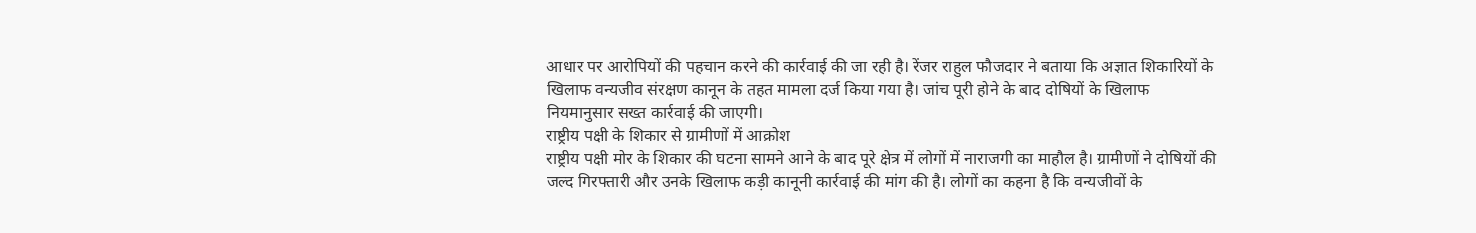आधार पर आरोपियों की पहचान करने की कार्रवाई की जा रही है। रेंजर राहुल फौजदार ने बताया कि अज्ञात शिकारियों के खिलाफ वन्यजीव संरक्षण कानून के तहत मामला दर्ज किया गया है। जांच पूरी होने के बाद दोषियों के खिलाफ नियमानुसार सख्त कार्रवाई की जाएगी।
राष्ट्रीय पक्षी के शिकार से ग्रामीणों में आक्रोश
राष्ट्रीय पक्षी मोर के शिकार की घटना सामने आने के बाद पूरे क्षेत्र में लोगों में नाराजगी का माहौल है। ग्रामीणों ने दोषियों की जल्द गिरफ्तारी और उनके खिलाफ कड़ी कानूनी कार्रवाई की मांग की है। लोगों का कहना है कि वन्यजीवों के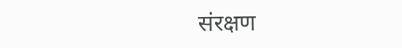संरक्षण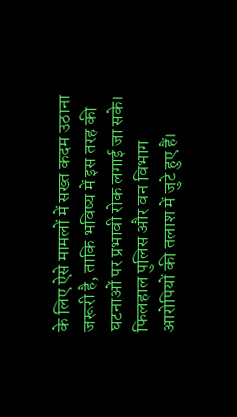के लिए ऐसे मामलों में सख्त कदम उठाना जरूरी है, ताकि भविष्य में इस तरह की घटनाओं पर प्रभावी रोक लगाई जा सके। फिलहाल पुलिस और वन विभाग आरोपियों की तलाश में जुटे हुए हैं।